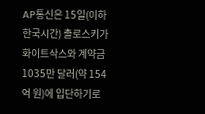AP통신은 15일(이하 한국시간) 촐로스키가 화이트삭스와 계약금 1035만 달러(약 154억 원)에 입단하기로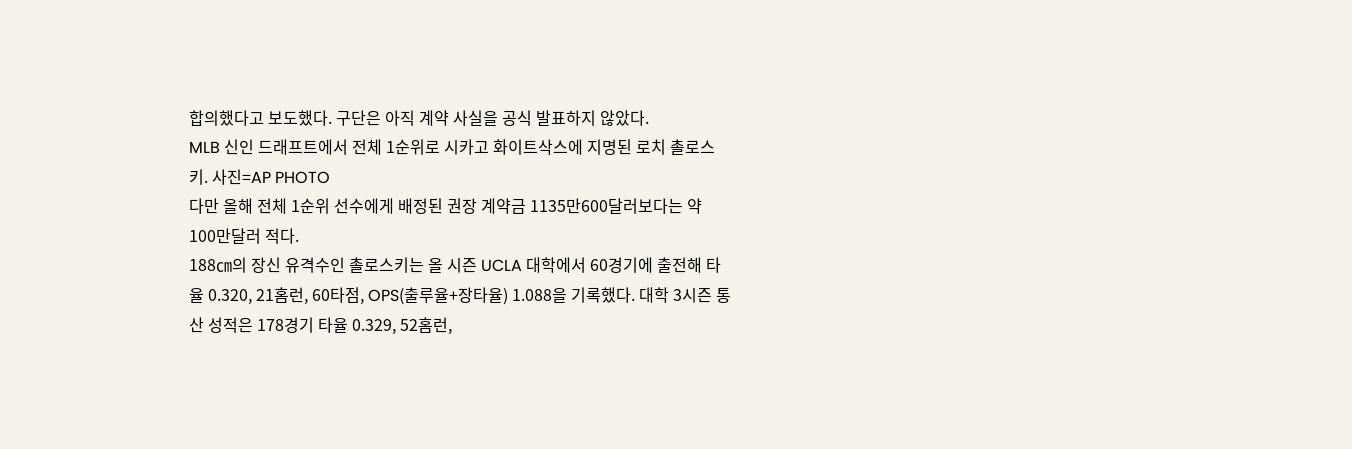합의했다고 보도했다. 구단은 아직 계약 사실을 공식 발표하지 않았다.
MLB 신인 드래프트에서 전체 1순위로 시카고 화이트삭스에 지명된 로치 촐로스키. 사진=AP PHOTO
다만 올해 전체 1순위 선수에게 배정된 권장 계약금 1135만600달러보다는 약 100만달러 적다.
188㎝의 장신 유격수인 촐로스키는 올 시즌 UCLA 대학에서 60경기에 출전해 타율 0.320, 21홈런, 60타점, OPS(출루율+장타율) 1.088을 기록했다. 대학 3시즌 통산 성적은 178경기 타율 0.329, 52홈런,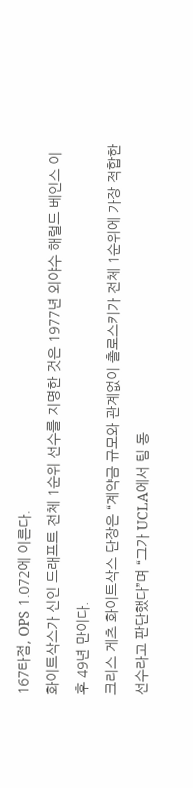167타점, OPS 1.072에 이른다.
화이트삭스가 신인 드래프트 전체 1순위 선수를 지명한 것은 1977년 외야수 해럴드 베인스 이후 49년 만이다.
크리스 게츠 화이트삭스 단장은 “계약금 규모와 관계없이 촐로스키가 전체 1순위에 가장 적합한 선수라고 판단했다”며 “그가 UCLA에서 팀 동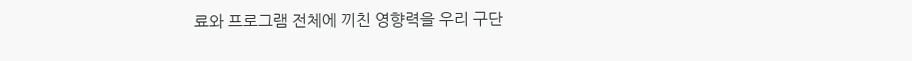료와 프로그램 전체에 끼친 영향력을 우리 구단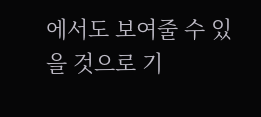에서도 보여줄 수 있을 것으로 기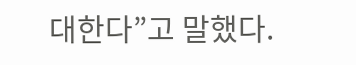대한다”고 말했다.